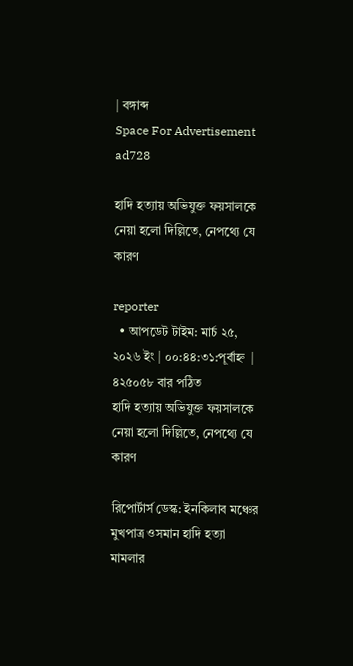| বঙ্গাব্দ
Space For Advertisement
ad728

হাদি হত্যায় অভিযুক্ত ফয়সালকে নেয়া হলো দিল্লিতে, নেপথ্যে যে কারণ

reporter
  • আপডেট টাইম: মার্চ ২৫, ২০২৬ ইং | ০০:৪৪:৩১:পূর্বাহ্ন  |  ৪২৫০৫৮ বার পঠিত
হাদি হত্যায় অভিযুক্ত ফয়সালকে নেয়া হলো দিল্লিতে, নেপথ্যে যে কারণ

রিপোর্টার্স ডেস্ক: ইনকিলাব মঞ্চের মুখপাত্র ওসমান হাদি হত্যা মামলার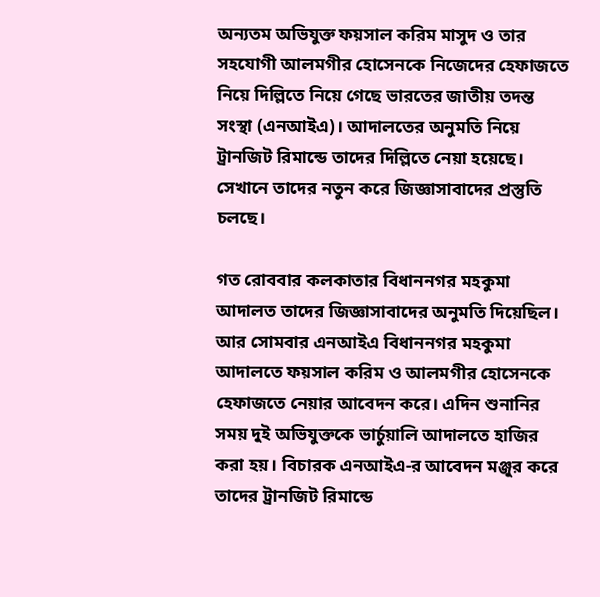অন্যতম অভিযুক্ত ফয়সাল করিম মাসুদ ও তার সহযোগী আলমগীর হোসেনকে নিজেদের হেফাজতে নিয়ে দিল্লিতে নিয়ে গেছে ভারতের জাতীয় তদন্ত সংস্থা (এনআইএ)। আদালতের অনুমতি নিয়ে ট্রানজিট রিমান্ডে তাদের দিল্লিতে নেয়া হয়েছে। সেখানে তাদের নতুন করে জিজ্ঞাসাবাদের প্রস্তুতি চলছে।

গত রোববার কলকাতার বিধাননগর মহকুমা আদালত তাদের জিজ্ঞাসাবাদের অনুমতি দিয়েছিল। আর সোমবার এনআইএ বিধাননগর মহকুমা আদালতে ফয়সাল করিম ও আলমগীর হোসেনকে হেফাজতে নেয়ার আবেদন করে। এদিন শুনানির সময় দুই অভিযুক্তকে ভার্চুয়ালি আদালতে হাজির করা হয়। বিচারক এনআইএ-র আবেদন মঞ্জুর করে তাদের ট্রানজিট রিমান্ডে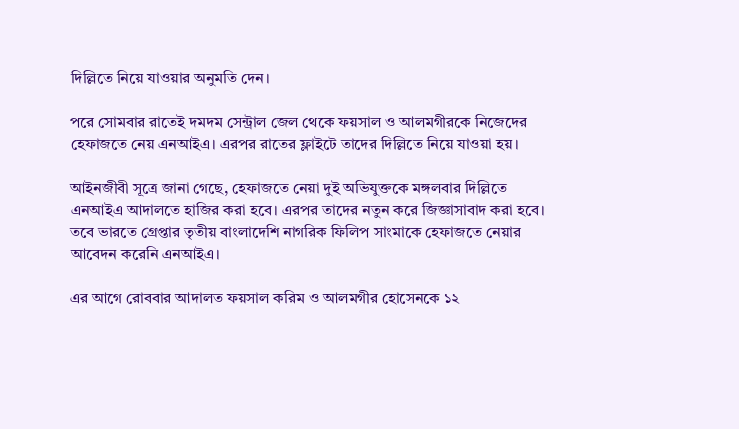দিল্লিতে নিয়ে যাওয়ার অনুমতি দেন।

পরে সোমবার রাতেই দমদম সেন্ট্রাল জেল থেকে ফয়সাল ও আলমগীরকে নিজেদের হেফাজতে নেয় এনআইএ। এরপর রাতের ফ্লাইটে তাদের দিল্লিতে নিয়ে যাওয়া হয়।

আইনজীবী সূত্রে জানা গেছে, হেফাজতে নেয়া দুই অভিযুক্তকে মঙ্গলবার দিল্লিতে এনআইএ আদালতে হাজির করা হবে। এরপর তাদের নতুন করে জিজ্ঞাসাবাদ করা হবে। তবে ভারতে গ্রেপ্তার তৃতীয় বাংলাদেশি নাগরিক ফিলিপ সাংমাকে হেফাজতে নেয়ার আবেদন করেনি এনআইএ।

এর আগে রোববার আদালত ফয়সাল করিম ও আলমগীর হোসেনকে ১২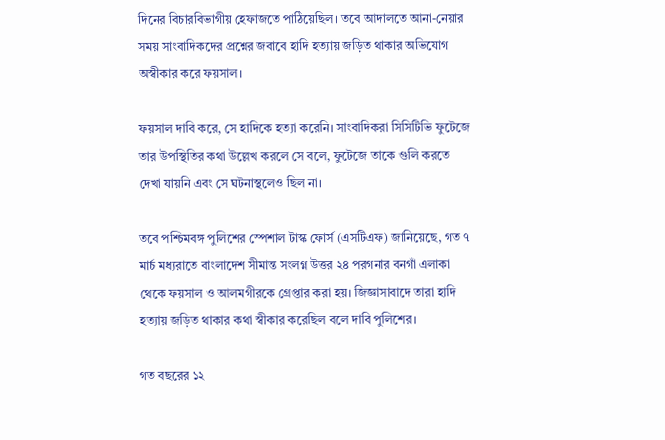দিনের বিচারবিভাগীয় হেফাজতে পাঠিয়েছিল। তবে আদালতে আনা-নেয়ার সময় সাংবাদিকদের প্রশ্নের জবাবে হাদি হত্যায় জড়িত থাকার অভিযোগ অস্বীকার করে ফয়সাল।

ফয়সাল দাবি করে, সে হাদিকে হত্যা করেনি। সাংবাদিকরা সিসিটিভি ফুটেজে তার উপস্থিতির কথা উল্লেখ করলে সে বলে, ফুটেজে তাকে গুলি করতে দেখা যায়নি এবং সে ঘটনাস্থলেও ছিল না।

তবে পশ্চিমবঙ্গ পুলিশের স্পেশাল টাস্ক ফোর্স (এসটিএফ) জানিয়েছে, গত ৭ মার্চ মধ্যরাতে বাংলাদেশ সীমান্ত সংলগ্ন উত্তর ২৪ পরগনার বনগাঁ এলাকা থেকে ফয়সাল ও আলমগীরকে গ্রেপ্তার করা হয়। জিজ্ঞাসাবাদে তারা হাদি হত্যায় জড়িত থাকার কথা স্বীকার করেছিল বলে দাবি পুলিশের।

গত বছরের ১২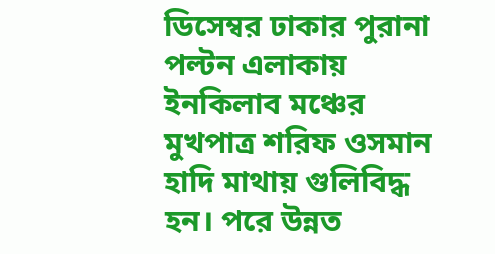ডিসেম্বর ঢাকার পুরানা পল্টন এলাকায় ইনকিলাব মঞ্চের মুখপাত্র শরিফ ওসমান হাদি মাথায় গুলিবিদ্ধ হন। পরে উন্নত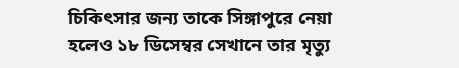চিকিৎসার জন্য তাকে সিঙ্গাপুরে নেয়া হলেও ১৮ ডিসেম্বর সেখানে তার মৃত্যু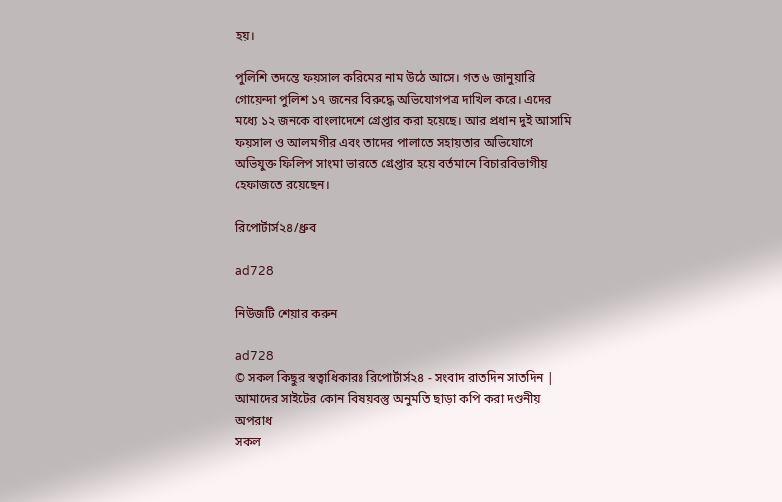হয়।

পুলিশি তদন্তে ফয়সাল করিমের নাম উঠে আসে। গত ৬ জানুয়ারি গোয়েন্দা পুলিশ ১৭ জনের বিরুদ্ধে অভিযোগপত্র দাখিল করে। এদের মধ্যে ১২ জনকে বাংলাদেশে গ্রেপ্তার করা হয়েছে। আর প্রধান দুই আসামি ফয়সাল ও আলমগীর এবং তাদের পালাতে সহায়তার অভিযোগে অভিযুক্ত ফিলিপ সাংমা ভারতে গ্রেপ্তার হয়ে বর্তমানে বিচারবিভাগীয় হেফাজতে রয়েছেন।

রিপোর্টার্স২৪/ধ্রুব

ad728

নিউজটি শেয়ার করুন

ad728
© সকল কিছুর স্বত্বাধিকারঃ রিপোর্টার্স২৪ - সংবাদ রাতদিন সাতদিন | আমাদের সাইটের কোন বিষয়বস্তু অনুমতি ছাড়া কপি করা দণ্ডনীয় অপরাধ
সকল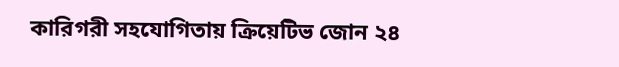কারিগরী সহযোগিতায় ক্রিয়েটিভ জোন ২৪